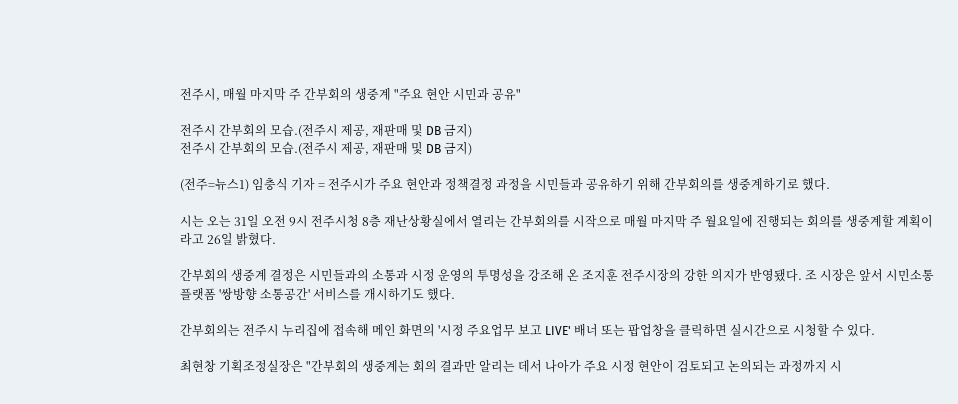전주시, 매월 마지막 주 간부회의 생중계 "주요 현안 시민과 공유"

전주시 간부회의 모습.(전주시 제공, 재판매 및 DB 금지)
전주시 간부회의 모습.(전주시 제공, 재판매 및 DB 금지)

(전주=뉴스1) 임충식 기자 = 전주시가 주요 현안과 정책결정 과정을 시민들과 공유하기 위해 간부회의를 생중계하기로 했다.

시는 오는 31일 오전 9시 전주시청 8층 재난상황실에서 열리는 간부회의를 시작으로 매월 마지막 주 월요일에 진행되는 회의를 생중계할 계획이라고 26일 밝혔다.

간부회의 생중계 결정은 시민들과의 소통과 시정 운영의 투명성을 강조해 온 조지훈 전주시장의 강한 의지가 반영됐다. 조 시장은 앞서 시민소통플랫폼 '쌍방향 소통공간' 서비스를 개시하기도 했다.

간부회의는 전주시 누리집에 접속해 메인 화면의 '시정 주요업무 보고 LIVE' 배너 또는 팝업창을 클릭하면 실시간으로 시청할 수 있다.

최현창 기획조정실장은 "간부회의 생중계는 회의 결과만 알리는 데서 나아가 주요 시정 현안이 검토되고 논의되는 과정까지 시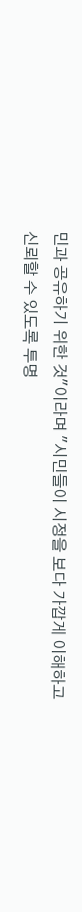민과 공유하기 위한 것"이라며 "시민들이 시정을 보다 가깝게 이해하고 신뢰할 수 있도록 투명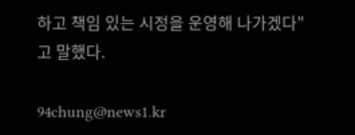하고 책임 있는 시정을 운영해 나가겠다"고 말했다.

94chung@news1.kr